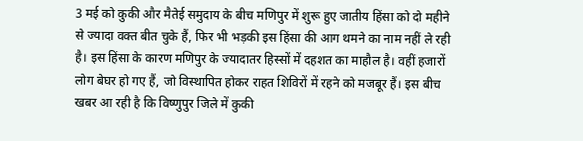3 मई को कुकी और मैतेई समुदाय के बीच मणिपुर में शुरू हुए जातीय हिंसा को दो महीने से ज्यादा वक्त बीत चुके हैं, फिर भी भड़की इस हिंसा की आग थमने का नाम नहीं ले रही है। इस हिंसा के कारण मणिपुर के ज्यादातर हिस्सों में दहशत का माहौल है। वहीं हजारों लोग बेघर हो गए हैं, जो विस्थापित होकर राहत शिविरों में रहने को मजबूर हैं। इस बीच खबर आ रही है कि विष्णुपुर जिले में कुकी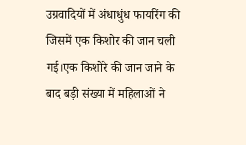उग्रवादियों में अंधाधुंध फायरिंग की जिसमें एक किशोर की जान चली गई।एक किशोरे की जान जाने के बाद बड़ी संख्या में महिलाओं ने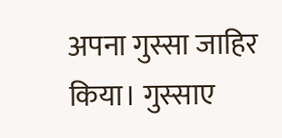अपना गुस्सा जाहिर किया। गुस्साए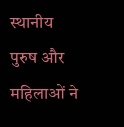स्थानीय पुरुष और महिलाओं ने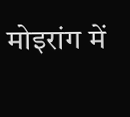मोइरांग में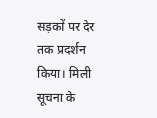सड़कों पर देर तक प्रदर्शन किया। मिली सूचना के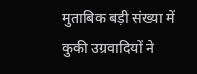मुताबिक बड़ी संख्या में कुकी उग्रवादियों ने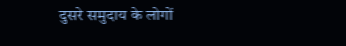दुसरे समुदाय के लोगों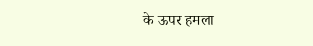के ऊपर हमला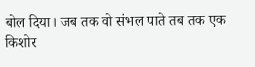बोल दिया। जब तक वो संभल पाते तब तक एक किशोर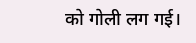को गोली लग गई।